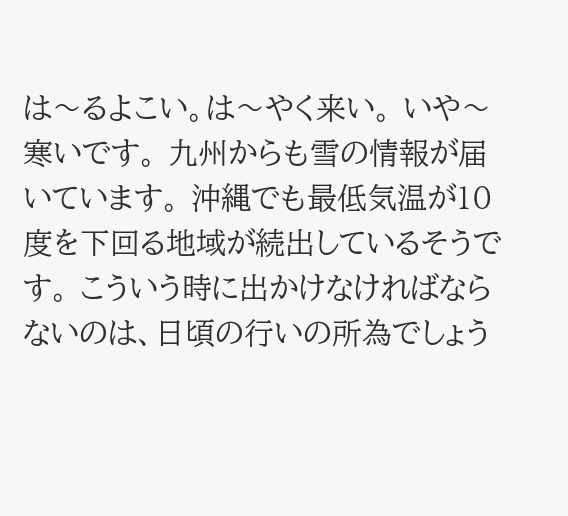は〜るよこい。は〜やく来い。 いや〜寒いです。 九州からも雪の情報が届いています。 沖縄でも最低気温が10度を下回る地域が続出しているそうです。 こういう時に出かけなければならないのは、日頃の行いの所為でしょう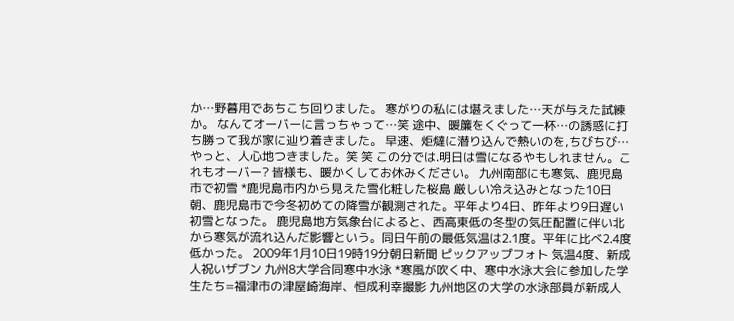か…野暮用であちこち回りました。 寒がりの私には堪えました…天が与えた試練か。 なんてオーバーに言っちゃって…笑 途中、暖簾をくぐって一杯…の誘惑に打ち勝って我が家に辿り着きました。 早速、炬燵に潜り込んで熱いのを,ちびちび…やっと、人心地つきました。笑 笑 この分では.明日は雪になるやもしれません。これもオーバー? 皆様も、暖かくしてお休みください。 九州南部にも寒気、鹿児島市で初雪 *鹿児島市内から見えた雪化粧した桜島 厳しい冷え込みとなった10日朝、鹿児島市で今冬初めての降雪が観測された。平年より4日、昨年より9日遅い初雪となった。 鹿児島地方気象台によると、西高東低の冬型の気圧配置に伴い北から寒気が流れ込んだ影響という。同日午前の最低気温は2.1度。平年に比べ2.4度低かった。 2009年1月10日19時19分朝日新聞 ピックアップフォト 気温4度、新成人祝いザブン 九州8大学合同寒中水泳 *寒風が吹く中、寒中水泳大会に参加した学生たち=福津市の津屋崎海岸、恒成利幸撮影 九州地区の大学の水泳部員が新成人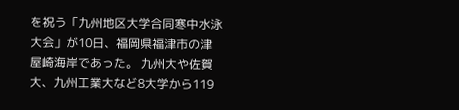を祝う「九州地区大学合同寒中水泳大会」が10日、福岡県福津市の津屋崎海岸であった。 九州大や佐賀大、九州工業大など8大学から119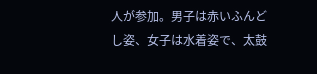人が参加。男子は赤いふんどし姿、女子は水着姿で、太鼓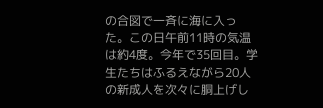の合図で一斉に海に入った。この日午前11時の気温は約4度。今年で35回目。学生たちはふるえながら20人の新成人を次々に胴上げし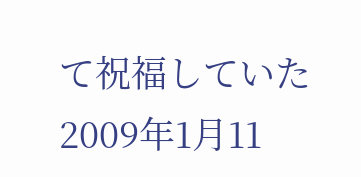て祝福していた 2009年1月11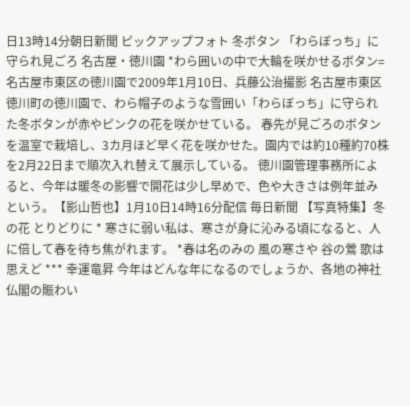日13時14分朝日新聞 ピックアップフォト 冬ボタン 「わらぼっち」に守られ見ごろ 名古屋・徳川園 *わら囲いの中で大輪を咲かせるボタン=名古屋市東区の徳川園で2009年1月10日、兵藤公治撮影 名古屋市東区徳川町の徳川園で、わら帽子のような雪囲い「わらぼっち」に守られた冬ボタンが赤やピンクの花を咲かせている。 春先が見ごろのボタンを温室で栽培し、3カ月ほど早く花を咲かせた。園内では約10種約70株を2月22日まで順次入れ替えて展示している。 徳川園管理事務所によると、今年は暖冬の影響で開花は少し早めで、色や大きさは例年並みという。【影山哲也】1月10日14時16分配信 毎日新聞 【写真特集】冬の花 とりどりに * 寒さに弱い私は、寒さが身に沁みる頃になると、人に倍して春を待ち焦がれます。 *春は名のみの 風の寒さや 谷の鶯 歌は思えど *** 幸運竜昇 今年はどんな年になるのでしょうか、各地の神社仏閣の賑わい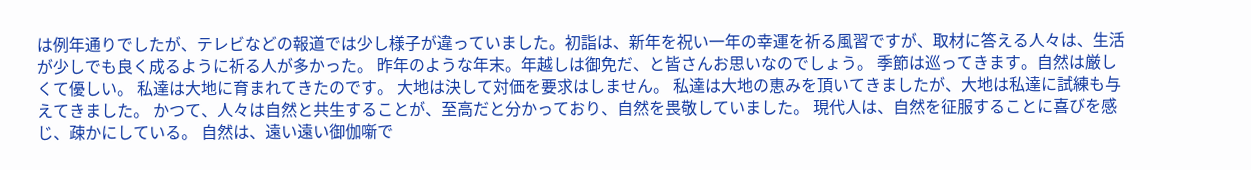は例年通りでしたが、テレビなどの報道では少し様子が違っていました。初詣は、新年を祝い一年の幸運を祈る風習ですが、取材に答える人々は、生活が少しでも良く成るように祈る人が多かった。 昨年のような年末。年越しは御免だ、と皆さんお思いなのでしょう。 季節は巡ってきます。自然は厳しくて優しい。 私達は大地に育まれてきたのです。 大地は決して対価を要求はしません。 私達は大地の恵みを頂いてきましたが、大地は私達に試練も与えてきました。 かつて、人々は自然と共生することが、至高だと分かっており、自然を畏敬していました。 現代人は、自然を征服することに喜びを感じ、疎かにしている。 自然は、遠い遠い御伽噺で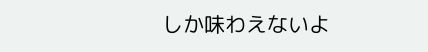しか味わえないよ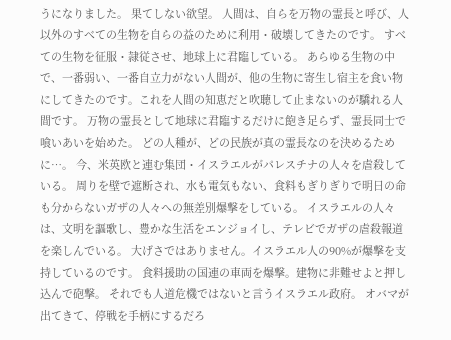うになりました。 果てしない欲望。 人間は、自らを万物の霊長と呼び、人以外のすべての生物を自らの益のために利用・破壊してきたのです。 すべての生物を征服・隷従させ、地球上に君臨している。 あらゆる生物の中で、一番弱い、一番自立力がない人間が、他の生物に寄生し宿主を食い物にしてきたのです。これを人間の知恵だと吹聴して止まないのが驕れる人間です。 万物の霊長として地球に君臨するだけに飽き足らず、霊長同士で喰いあいを始めた。 どの人種が、どの民族が真の霊長なのを決めるために…。 今、米英欧と連む集団・イスラエルがパレスチナの人々を虐殺している。 周りを壁で遮断され、水も電気もない、食料もぎりぎりで明日の命も分からないガザの人々への無差別爆撃をしている。 イスラエルの人々は、文明を謳歌し、豊かな生活をエンジョイし、テレビでガザの虐殺報道を楽しんでいる。 大げさではありません。イスラエル人の90%が爆撃を支持しているのです。 食料援助の国連の車両を爆撃。建物に非難せよと押し込んで砲撃。 それでも人道危機ではないと言うイスラエル政府。 オバマが出てきて、停戦を手柄にするだろ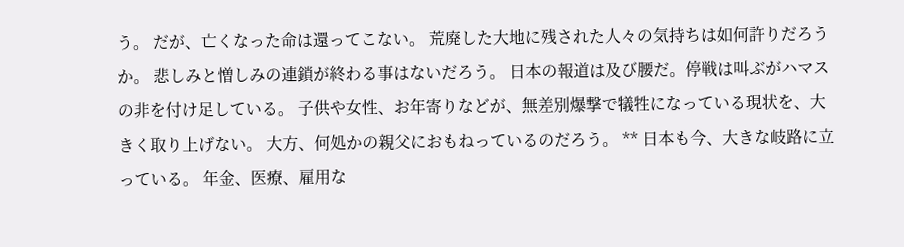う。 だが、亡くなった命は還ってこない。 荒廃した大地に残された人々の気持ちは如何許りだろうか。 悲しみと憎しみの連鎖が終わる事はないだろう。 日本の報道は及び腰だ。停戦は叫ぶがハマスの非を付け足している。 子供や女性、お年寄りなどが、無差別爆撃で犠牲になっている現状を、大きく取り上げない。 大方、何処かの親父におもねっているのだろう。 ** 日本も今、大きな岐路に立っている。 年金、医療、雇用な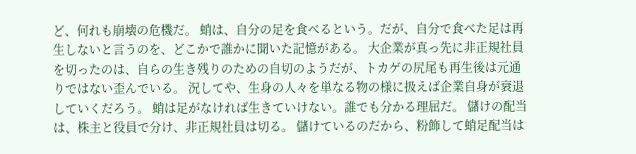ど、何れも崩壊の危機だ。 蛸は、自分の足を食べるという。だが、自分で食べた足は再生しないと言うのを、どこかで誰かに聞いた記憶がある。 大企業が真っ先に非正規社員を切ったのは、自らの生き残りのための自切のようだが、トカゲの尻尾も再生後は元通りではない歪んでいる。 況してや、生身の人々を単なる物の様に扱えば企業自身が衰退していくだろう。 蛸は足がなければ生きていけない。誰でも分かる理屈だ。 儲けの配当は、株主と役員で分け、非正規社員は切る。 儲けているのだから、粉飾して蛸足配当は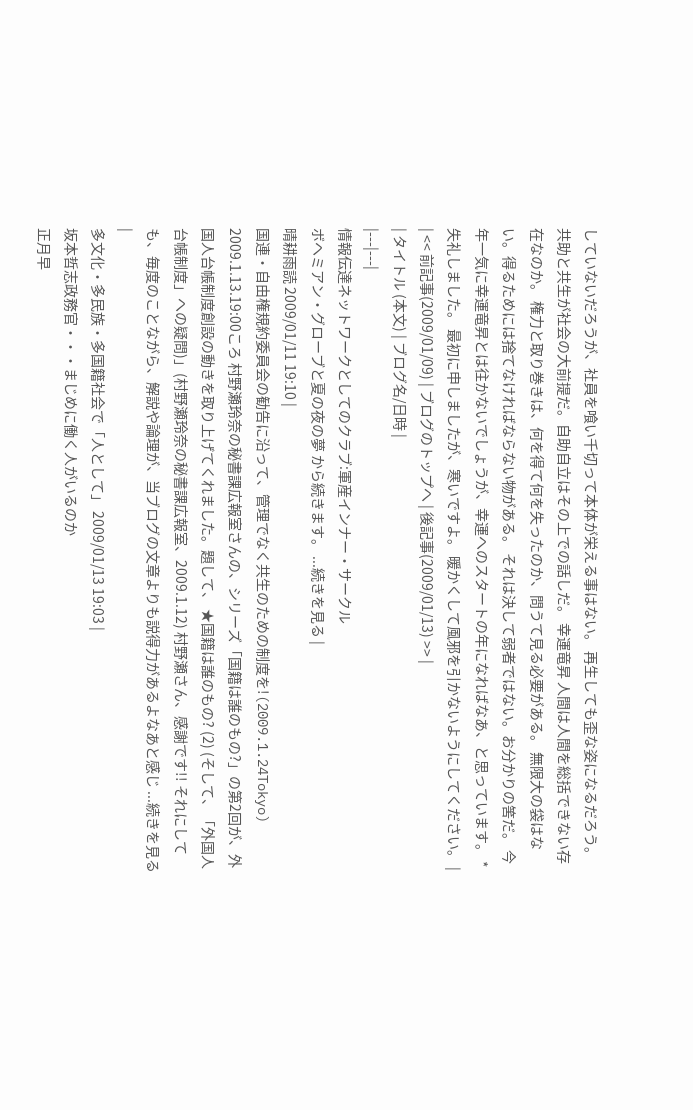していないだろうが、社員を喰い千切って本体が栄える事はない。 再生しても歪な姿になるだろう。 共助と共生が社会の大前提だ。自助自立はその上での話しだ。 幸運竜昇 人間は人間を総括できない存在なのか。 権力と取り巻きは、何を得て何を失ったのか、問うて見る必要がある。 無限大の袋はない。得るためには捨てなければならない物がある。 それは決して弱者ではない。お分かりの筈だ。 今年一気に幸運竜昇とは往かないでしょうが、幸運へのスタートの年になればなあ、と思っています。 *失礼しました。 最初に申しましたが、寒いですよ。 暖かくして風邪を引かないようにしてください。 |
| << 前記事(2009/01/09) | ブログのトップへ | 後記事(2009/01/13) >> |
| タイトル (本文) | ブログ名/日時 |
|---|---|
情報伝達ネットワークとしてのクラブ:軍産インナー・サークル
ボヘミアン・グローブと夏の夜の夢 から続きます。 ...続きを見る |
晴耕雨読 2009/01/11 19:10 |
国連・自由権規約委員会の勧告に沿って、管理でなく共生のための制度を!(2009.1.24Tokyo)
2009.1.13.19:00ころ 村野瀬玲奈の秘書課広報室さんの、シリーズ「国籍は誰のもの?」の第2回が、外国人台帳制度創設の動きを取り上げてくれました。題して、 ★国籍は誰のもの? (2) (そして、「外国人台帳制度」への疑問)」(村野瀬玲奈の秘書課広報室、2009.1.12) 村野瀬さん、感謝です!! それにしても、毎度のことながら、解説や論理が、当ブログの文章よりも説得力があるよなあと感じ ...続きを見る |
多文化・多民族・多国籍社会で「人として」 2009/01/13 19:03 |
坂本哲志政務官・・・まじめに働く人がいるのか
正月早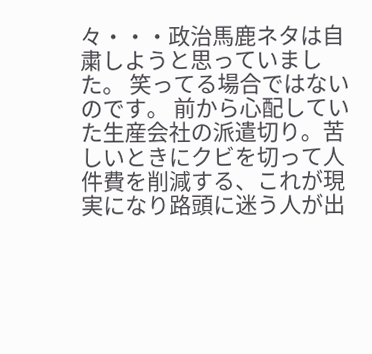々・・・政治馬鹿ネタは自粛しようと思っていました。 笑ってる場合ではないのです。 前から心配していた生産会社の派遣切り。苦しいときにクビを切って人件費を削減する、これが現実になり路頭に迷う人が出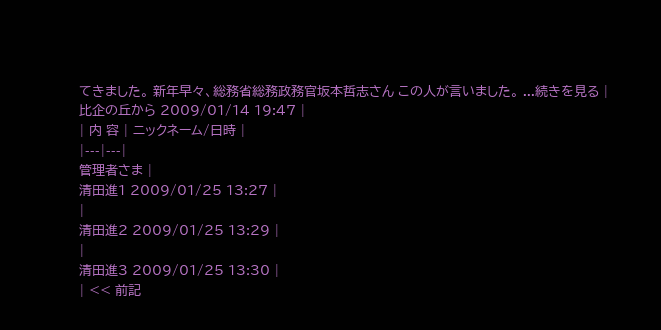てきました。 新年早々、総務省総務政務官坂本哲志さん この人が言いました。 ...続きを見る |
比企の丘から 2009/01/14 19:47 |
| 内 容 | ニックネーム/日時 |
|---|---|
管理者さま |
清田進1 2009/01/25 13:27 |
|
清田進2 2009/01/25 13:29 |
|
清田進3 2009/01/25 13:30 |
| << 前記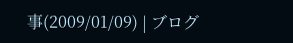事(2009/01/09) | ブログ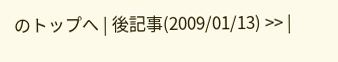のトップへ | 後記事(2009/01/13) >> |